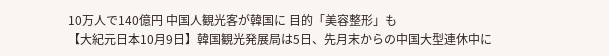10万人で140億円 中国人観光客が韓国に 目的「美容整形」も
【大紀元日本10月9日】韓国観光発展局は5日、先月末からの中国大型連休中に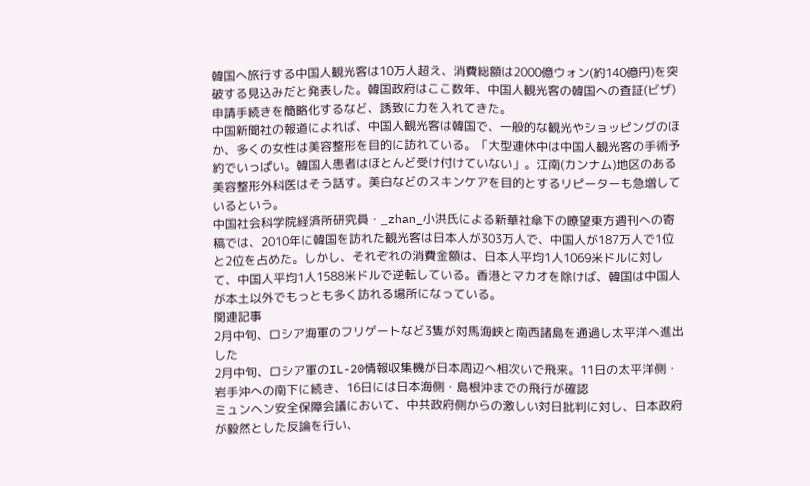韓国へ旅行する中国人観光客は10万人超え、消費総額は2000億ウォン(約140億円)を突破する見込みだと発表した。韓国政府はここ数年、中国人観光客の韓国への査証(ビザ)申請手続きを簡略化するなど、誘致に力を入れてきた。
中国新聞社の報道によれば、中国人観光客は韓国で、一般的な観光やショッピングのほか、多くの女性は美容整形を目的に訪れている。「大型連休中は中国人観光客の手術予約でいっぱい。韓国人患者はほとんど受け付けていない」。江南(カンナム)地区のある美容整形外科医はそう話す。美白などのスキンケアを目的とするリピーターも急増しているという。
中国社会科学院経済所研究員・_zhan_小洪氏による新華社傘下の瞭望東方週刊への寄稿では、2010年に韓国を訪れた観光客は日本人が303万人で、中国人が187万人で1位と2位を占めた。しかし、それぞれの消費金額は、日本人平均1人1069米ドルに対して、中国人平均1人1588米ドルで逆転している。香港とマカオを除けば、韓国は中国人が本土以外でもっとも多く訪れる場所になっている。
関連記事
2月中旬、ロシア海軍のフリゲートなど3隻が対馬海峡と南西諸島を通過し太平洋へ進出した
2月中旬、ロシア軍のIL-20情報収集機が日本周辺へ相次いで飛来。11日の太平洋側・岩手沖への南下に続き、16日には日本海側・島根沖までの飛行が確認
ミュンヘン安全保障会議において、中共政府側からの激しい対日批判に対し、日本政府が毅然とした反論を行い、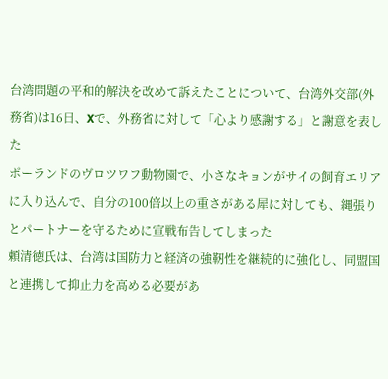台湾問題の平和的解決を改めて訴えたことについて、台湾外交部(外務省)は16日、Xで、外務省に対して「心より感謝する」と謝意を表した
ポーランドのヴロツワフ動物園で、小さなキョンがサイの飼育エリアに入り込んで、自分の100倍以上の重さがある犀に対しても、縄張りとパートナーを守るために宣戦布告してしまった
頼清徳氏は、台湾は国防力と経済の強靭性を継続的に強化し、同盟国と連携して抑止力を高める必要があ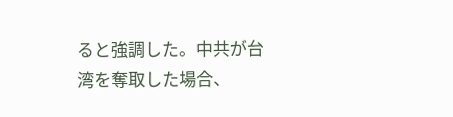ると強調した。中共が台湾を奪取した場合、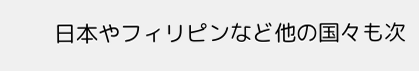日本やフィリピンなど他の国々も次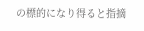の標的になり得ると指摘